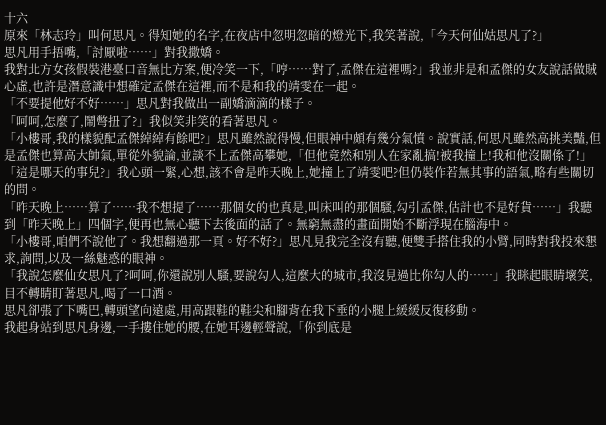十六
原來「林志玲」叫何思凡。得知她的名字,在夜店中忽明忽暗的燈光下,我笑著說,「今天何仙姑思凡了?」
思凡用手捂嘴,「討厭啦……」對我撒嬌。
我對北方女孩假裝港臺口音無比方案,便冷笑一下,「哼……對了,孟傑在這裡嗎?」我並非是和孟傑的女友說話做賊心虛,也許是潛意識中想確定孟傑在這裡,而不是和我的靖雯在一起。
「不要提他好不好……」思凡對我做出一副嬌滴滴的樣子。
「呵呵,怎麼了,鬧彆扭了?」我似笑非笑的看著思凡。
「小樓哥,我的樣貌配孟傑綽綽有餘吧?」思凡雖然說得慢,但眼神中頗有幾分氣憤。說實話,何思凡雖然高挑美豔,但是孟傑也算高大帥氣,單從外貌論,並談不上孟傑高攀她,「但他竟然和別人在家亂搞!被我撞上!我和他沒關係了!」
「這是哪天的事兒?」我心頭一緊,心想,該不會是昨天晚上,她撞上了靖雯吧?但仍裝作若無其事的語氣,略有些關切的問。
「昨天晚上……算了……我不想提了……那個女的也真是,叫床叫的那個騷,勾引孟傑,估計也不是好貨……」我聽到「昨天晚上」四個字,便再也無心聽下去後面的話了。無窮無盡的畫面開始不斷浮現在腦海中。
「小樓哥,咱們不說他了。我想翻過那一頁。好不好?」思凡見我完全沒有聽,便雙手搭住我的小臂,同時對我投來懇求,詢問,以及一絲魅惑的眼神。
「我說怎麼仙女思凡了?呵呵,你還說別人騷,要說勾人,這麼大的城市,我沒見過比你勾人的……」我眯起眼睛壞笑,目不轉睛盯著思凡,喝了一口酒。
思凡卻張了下嘴巴,轉頭望向遠處,用高跟鞋的鞋尖和腳背在我下垂的小腿上緩緩反復移動。
我起身站到思凡身邊,一手摟住她的腰,在她耳邊輕聲說,「你到底是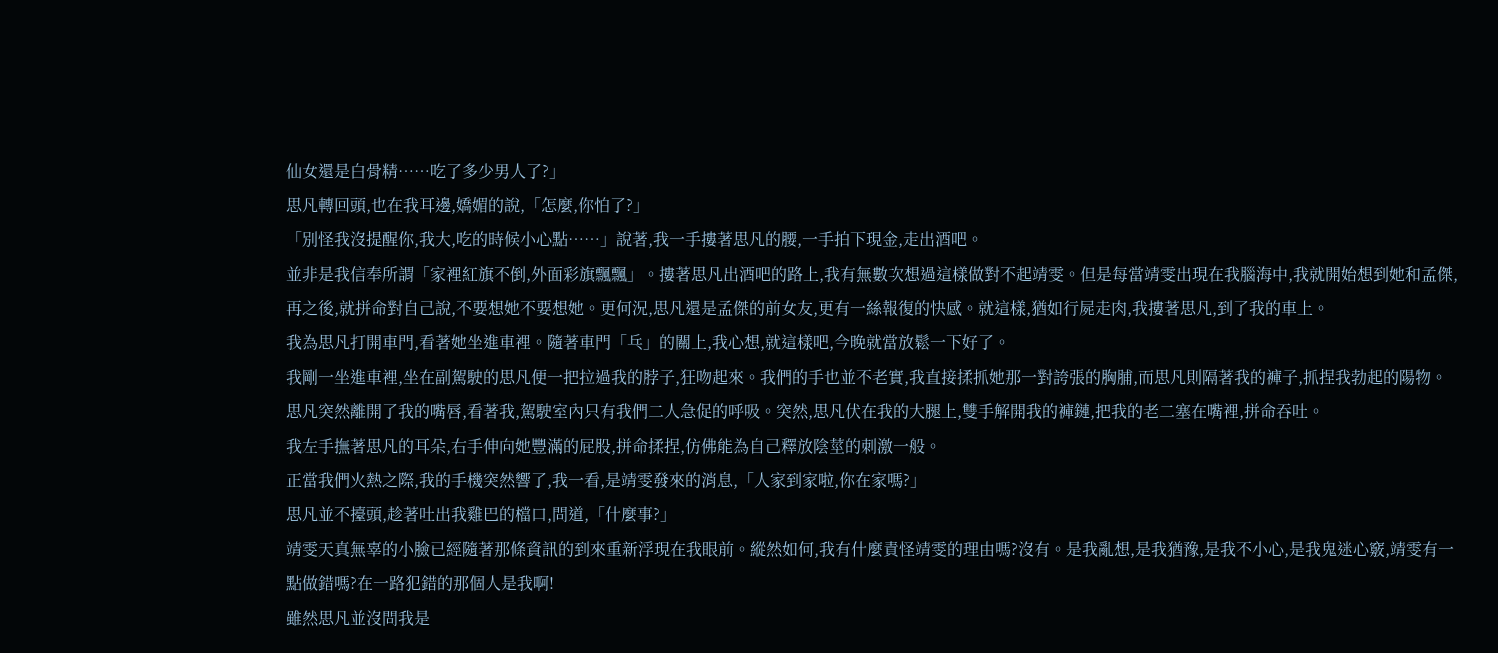仙女還是白骨精……吃了多少男人了?」
思凡轉回頭,也在我耳邊,嬌媚的說,「怎麼,你怕了?」
「別怪我沒提醒你,我大,吃的時候小心點……」說著,我一手摟著思凡的腰,一手拍下現金,走出酒吧。
並非是我信奉所謂「家裡紅旗不倒,外面彩旗飄飄」。摟著思凡出酒吧的路上,我有無數次想過這樣做對不起靖雯。但是每當靖雯出現在我腦海中,我就開始想到她和孟傑,再之後,就拼命對自己說,不要想她不要想她。更何況,思凡還是孟傑的前女友,更有一絲報復的快感。就這樣,猶如行屍走肉,我摟著思凡,到了我的車上。
我為思凡打開車門,看著她坐進車裡。隨著車門「乓」的關上,我心想,就這樣吧,今晚就當放鬆一下好了。
我剛一坐進車裡,坐在副駕駛的思凡便一把拉過我的脖子,狂吻起來。我們的手也並不老實,我直接揉抓她那一對誇張的胸脯,而思凡則隔著我的褲子,抓捏我勃起的陽物。
思凡突然離開了我的嘴唇,看著我,駕駛室內只有我們二人急促的呼吸。突然,思凡伏在我的大腿上,雙手解開我的褲鏈,把我的老二塞在嘴裡,拼命吞吐。
我左手撫著思凡的耳朵,右手伸向她豐滿的屁股,拼命揉捏,仿佛能為自己釋放陰莖的刺激一般。
正當我們火熱之際,我的手機突然響了,我一看,是靖雯發來的消息,「人家到家啦,你在家嗎?」
思凡並不擡頭,趁著吐出我雞巴的檔口,問道,「什麼事?」
靖雯天真無辜的小臉已經隨著那條資訊的到來重新浮現在我眼前。縱然如何,我有什麼責怪靖雯的理由嗎?沒有。是我亂想,是我猶豫,是我不小心,是我鬼迷心竅,靖雯有一點做錯嗎?在一路犯錯的那個人是我啊!
雖然思凡並沒問我是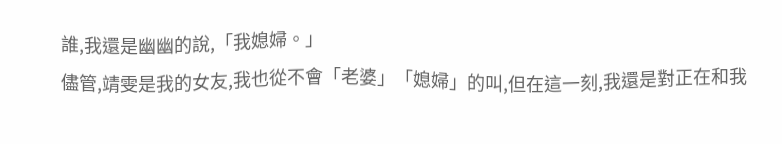誰,我還是幽幽的說,「我媳婦。」
儘管,靖雯是我的女友,我也從不會「老婆」「媳婦」的叫,但在這一刻,我還是對正在和我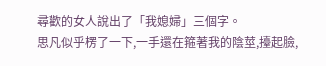尋歡的女人說出了「我媳婦」三個字。
思凡似乎楞了一下,一手還在箍著我的陰莖,擡起臉,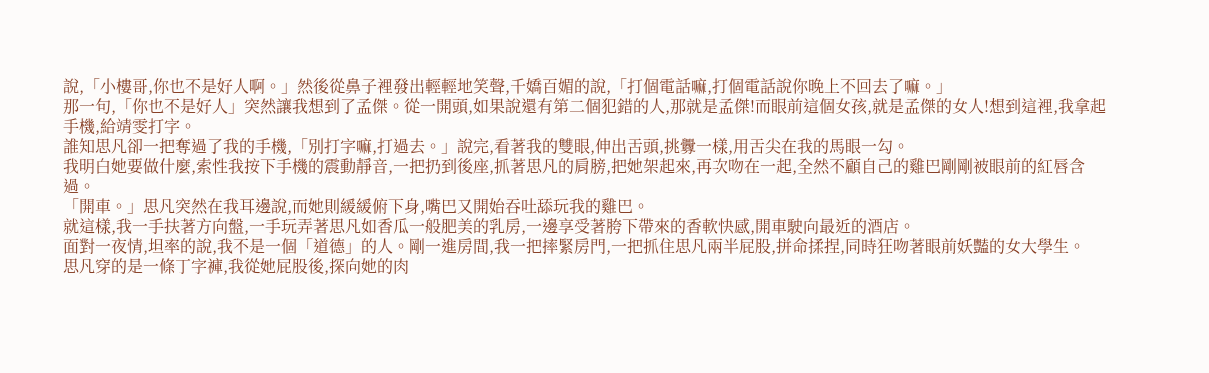說,「小樓哥,你也不是好人啊。」然後從鼻子裡發出輕輕地笑聲,千嬌百媚的說,「打個電話嘛,打個電話說你晚上不回去了嘛。」
那一句,「你也不是好人」突然讓我想到了孟傑。從一開頭,如果說還有第二個犯錯的人,那就是孟傑!而眼前這個女孩,就是孟傑的女人!想到這裡,我拿起手機,給靖雯打字。
誰知思凡卻一把奪過了我的手機,「別打字嘛,打過去。」說完,看著我的雙眼,伸出舌頭,挑釁一樣,用舌尖在我的馬眼一勾。
我明白她要做什麼,索性我按下手機的震動靜音,一把扔到後座,抓著思凡的肩膀,把她架起來,再次吻在一起,全然不顧自己的雞巴剛剛被眼前的紅唇含過。
「開車。」思凡突然在我耳邊說,而她則緩緩俯下身,嘴巴又開始吞吐舔玩我的雞巴。
就這樣,我一手扶著方向盤,一手玩弄著思凡如香瓜一般肥美的乳房,一邊享受著胯下帶來的香軟快感,開車駛向最近的酒店。
面對一夜情,坦率的說,我不是一個「道德」的人。剛一進房間,我一把摔緊房門,一把抓住思凡兩半屁股,拼命揉捏,同時狂吻著眼前妖豔的女大學生。
思凡穿的是一條丁字褲,我從她屁股後,探向她的肉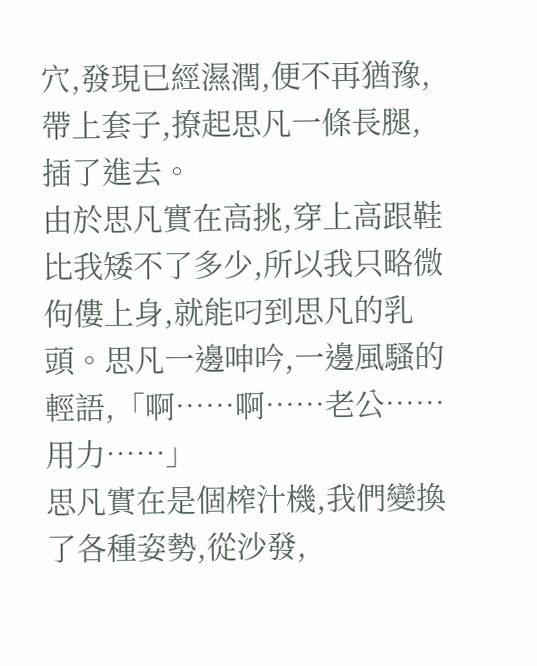穴,發現已經濕潤,便不再猶豫,帶上套子,撩起思凡一條長腿,插了進去。
由於思凡實在高挑,穿上高跟鞋比我矮不了多少,所以我只略微佝僂上身,就能叼到思凡的乳頭。思凡一邊呻吟,一邊風騷的輕語,「啊……啊……老公……用力……」
思凡實在是個榨汁機,我們變換了各種姿勢,從沙發,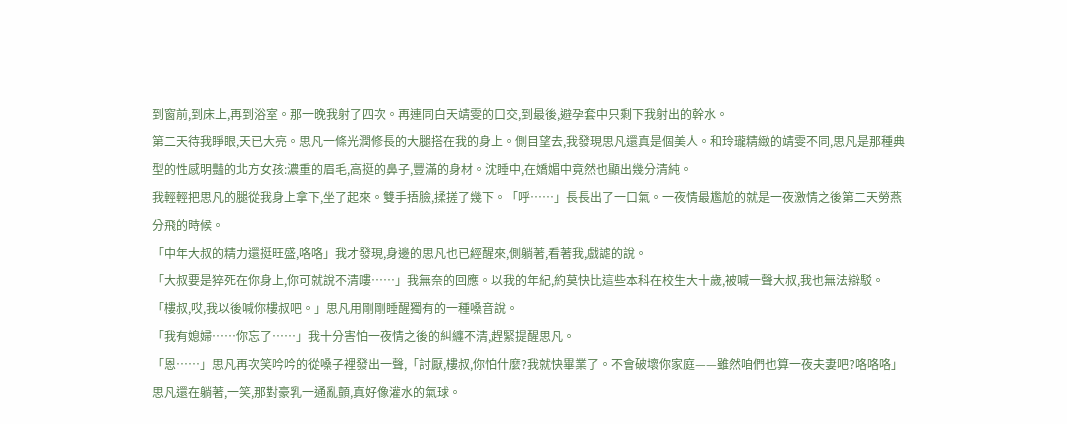到窗前,到床上,再到浴室。那一晚我射了四次。再連同白天靖雯的口交,到最後,避孕套中只剩下我射出的幹水。
第二天待我睜眼,天已大亮。思凡一條光潤修長的大腿搭在我的身上。側目望去,我發現思凡還真是個美人。和玲瓏精緻的靖雯不同,思凡是那種典型的性感明豔的北方女孩:濃重的眉毛,高挺的鼻子,豐滿的身材。沈睡中,在嬌媚中竟然也顯出幾分清純。
我輕輕把思凡的腿從我身上拿下,坐了起來。雙手捂臉,揉搓了幾下。「呼……」長長出了一口氣。一夜情最尷尬的就是一夜激情之後第二天勞燕分飛的時候。
「中年大叔的精力還挺旺盛,咯咯」我才發現,身邊的思凡也已經醒來,側躺著,看著我,戲謔的說。
「大叔要是猝死在你身上,你可就說不清嘍……」我無奈的回應。以我的年紀,約莫快比這些本科在校生大十歲,被喊一聲大叔,我也無法辯駁。
「樓叔,哎,我以後喊你樓叔吧。」思凡用剛剛睡醒獨有的一種嗓音說。
「我有媳婦……你忘了……」我十分害怕一夜情之後的糾纏不清,趕緊提醒思凡。
「恩……」思凡再次笑吟吟的從嗓子裡發出一聲,「討厭,樓叔,你怕什麼?我就快畢業了。不會破壞你家庭——雖然咱們也算一夜夫妻吧?咯咯咯」思凡還在躺著,一笑,那對豪乳一通亂顫,真好像灌水的氣球。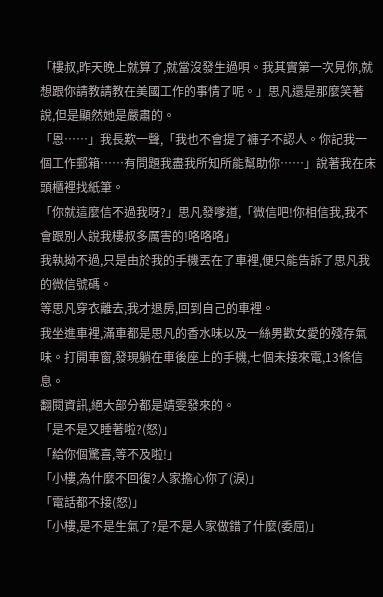「樓叔,昨天晚上就算了,就當沒發生過唄。我其實第一次見你,就想跟你請教請教在美國工作的事情了呢。」思凡還是那麼笑著說,但是顯然她是嚴肅的。
「恩……」我長歎一聲,「我也不會提了褲子不認人。你記我一個工作郵箱……有問題我盡我所知所能幫助你……」說著我在床頭櫃裡找紙筆。
「你就這麼信不過我呀?」思凡發嗲道,「微信吧!你相信我,我不會跟別人說我樓叔多厲害的!咯咯咯」
我執拗不過,只是由於我的手機丟在了車裡,便只能告訴了思凡我的微信號碼。
等思凡穿衣離去,我才退房,回到自己的車裡。
我坐進車裡,滿車都是思凡的香水味以及一絲男歡女愛的殘存氣味。打開車窗,發現躺在車後座上的手機,七個未接來電,13條信息。
翻閱資訊,絕大部分都是靖雯發來的。
「是不是又睡著啦?(怒)」
「給你個驚喜,等不及啦!」
「小樓,為什麼不回復?人家擔心你了(淚)」
「電話都不接(怒)」
「小樓,是不是生氣了?是不是人家做錯了什麼(委屈)」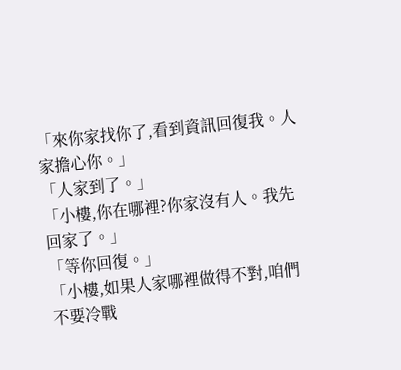「來你家找你了,看到資訊回復我。人家擔心你。」
「人家到了。」
「小樓,你在哪裡?你家沒有人。我先回家了。」
「等你回復。」
「小樓,如果人家哪裡做得不對,咱們不要冷戰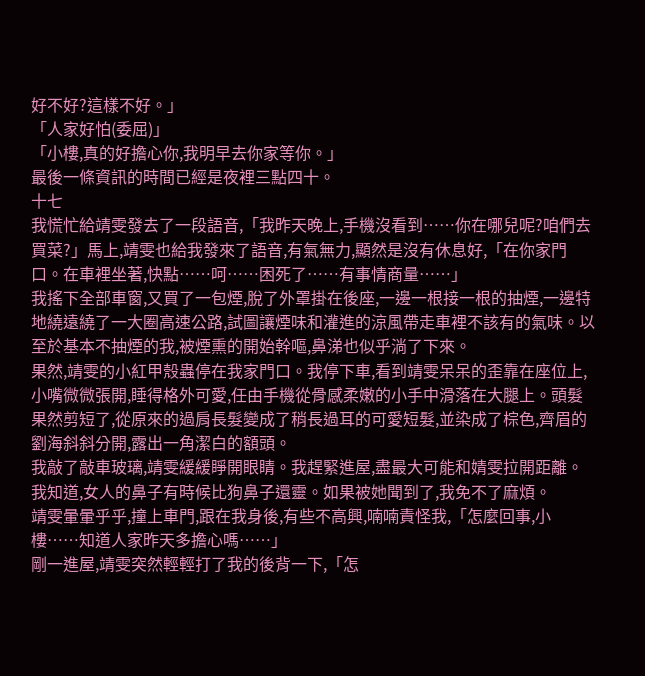好不好?這樣不好。」
「人家好怕(委屈)」
「小樓,真的好擔心你,我明早去你家等你。」
最後一條資訊的時間已經是夜裡三點四十。
十七
我慌忙給靖雯發去了一段語音,「我昨天晚上,手機沒看到……你在哪兒呢?咱們去買菜?」馬上,靖雯也給我發來了語音,有氣無力,顯然是沒有休息好,「在你家門口。在車裡坐著,快點……呵……困死了……有事情商量……」
我搖下全部車窗,又買了一包煙,脫了外罩掛在後座,一邊一根接一根的抽煙,一邊特地繞遠繞了一大圈高速公路,試圖讓煙味和灌進的涼風帶走車裡不該有的氣味。以至於基本不抽煙的我,被煙熏的開始幹嘔,鼻涕也似乎淌了下來。
果然,靖雯的小紅甲殼蟲停在我家門口。我停下車,看到靖雯呆呆的歪靠在座位上,小嘴微微張開,睡得格外可愛,任由手機從骨感柔嫩的小手中滑落在大腿上。頭髮果然剪短了,從原來的過肩長髮變成了稍長過耳的可愛短髮,並染成了棕色,齊眉的劉海斜斜分開,露出一角潔白的額頭。
我敲了敲車玻璃,靖雯緩緩睜開眼睛。我趕緊進屋,盡最大可能和婧雯拉開距離。我知道,女人的鼻子有時候比狗鼻子還靈。如果被她聞到了,我免不了麻煩。
靖雯暈暈乎乎,撞上車門,跟在我身後,有些不高興,喃喃責怪我,「怎麼回事,小樓……知道人家昨天多擔心嗎……」
剛一進屋,靖雯突然輕輕打了我的後背一下,「怎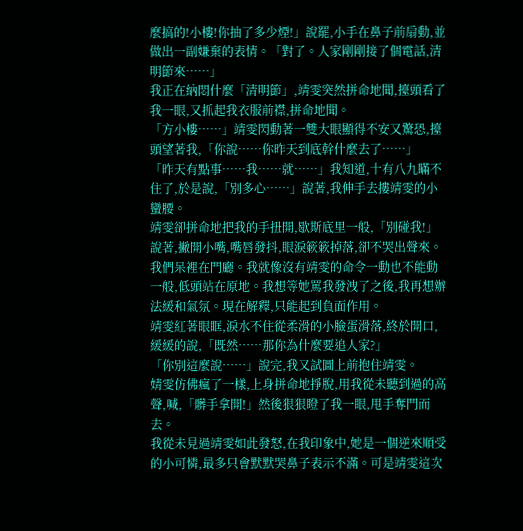麼搞的!小樓!你抽了多少煙!」說罷,小手在鼻子前扇動,並做出一副嫌棄的表情。「對了。人家剛剛接了個電話,清明節來……」
我正在納悶什麼「清明節」,靖雯突然拼命地聞,擡頭看了我一眼,又抓起我衣服前襟,拼命地聞。
「方小樓……」靖雯閃動著一雙大眼顯得不安又驚恐,擡頭望著我,「你說……你昨天到底幹什麼去了……」
「昨天有點事……我……就……」我知道,十有八九瞞不住了,於是說,「別多心……」說著,我伸手去摟靖雯的小蠻腰。
靖雯卻拼命地把我的手扭開,歇斯底里一般,「別碰我!」說著,撇開小嘴,嘴唇發抖,眼淚簌簌掉落,卻不哭出聲來。
我們呆裡在門廳。我就像沒有靖雯的命令一動也不能動一般,低頭站在原地。我想等她罵我發洩了之後,我再想辦法緩和氣氛。現在解釋,只能起到負面作用。
靖雯紅著眼眶,淚水不住從柔滑的小臉蛋滑落,終於開口,緩緩的說,「既然……那你為什麼要追人家?」
「你別這麼說……」說完,我又試圖上前抱住靖雯。
婧雯仿佛瘋了一樣,上身拼命地掙脫,用我從未聽到過的高聲,喊,「髒手拿開!」然後狠狠瞪了我一眼,甩手奪門而去。
我從未見過靖雯如此發怒,在我印象中,她是一個逆來順受的小可憐,最多只會默默哭鼻子表示不滿。可是靖雯這次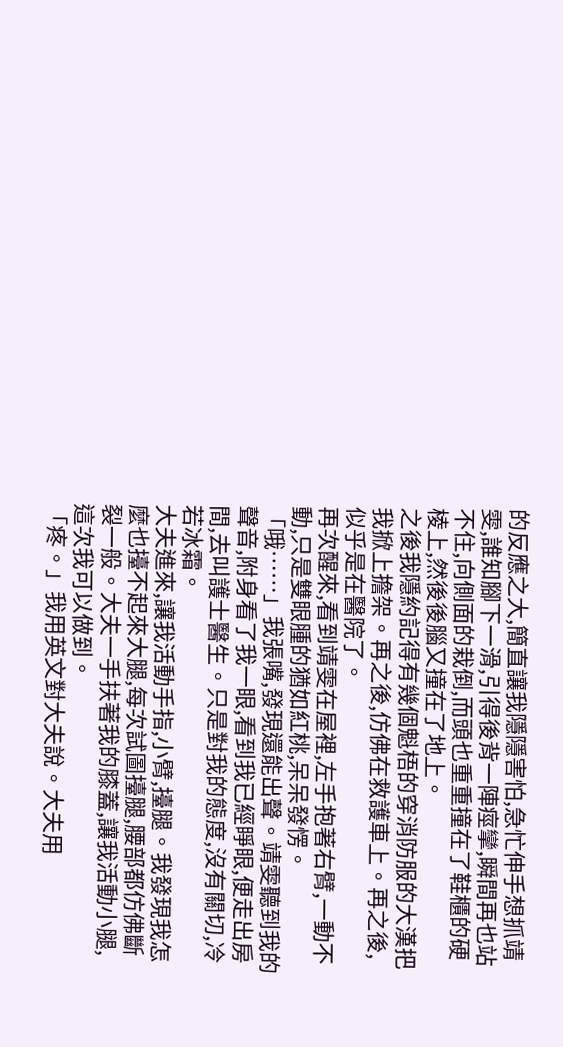的反應之大,簡直讓我隱隱害怕,急忙伸手想抓靖雯,誰知腳下一滑,引得後背一陣痙攣,瞬間再也站不住,向側面的栽倒,而頭也重重撞在了鞋櫃的硬棱上,然後後腦又撞在了地上。
之後我隱約記得有幾個魁梧的穿消防服的大漢把我掀上擔架。再之後,仿佛在救護車上。再之後,似乎是在醫院了。
再次醒來,看到靖雯在屋裡,左手抱著右臂,一動不動,只是雙眼腫的猶如紅桃,呆呆發愣。
「哦……」我張嘴,發現還能出聲。靖雯聽到我的聲音,附身看了我一眼,看到我已經睜眼,便走出房間,去叫護士醫生。只是對我的態度,沒有關切,冷若冰霜。
大夫進來,讓我活動手指,小臂,擡腿。我發現我怎麼也擡不起來大腿,每次試圖擡腿,腰部都仿佛斷裂一般。大夫一手扶著我的膝蓋,讓我活動小腿,這次我可以做到。
「疼。」我用英文對大夫說。大夫用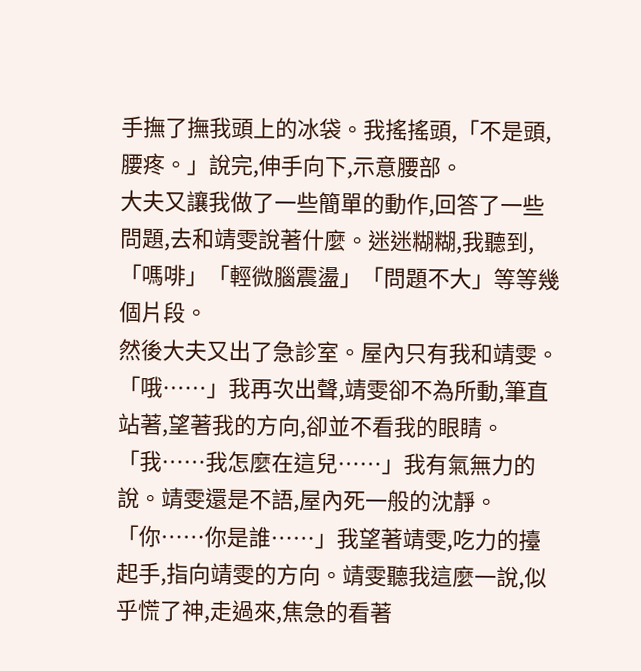手撫了撫我頭上的冰袋。我搖搖頭,「不是頭,腰疼。」說完,伸手向下,示意腰部。
大夫又讓我做了一些簡單的動作,回答了一些問題,去和靖雯說著什麼。迷迷糊糊,我聽到,「嗎啡」「輕微腦震盪」「問題不大」等等幾個片段。
然後大夫又出了急診室。屋內只有我和靖雯。
「哦……」我再次出聲,靖雯卻不為所動,筆直站著,望著我的方向,卻並不看我的眼睛。
「我……我怎麼在這兒……」我有氣無力的說。靖雯還是不語,屋內死一般的沈靜。
「你……你是誰……」我望著靖雯,吃力的擡起手,指向靖雯的方向。靖雯聽我這麼一說,似乎慌了神,走過來,焦急的看著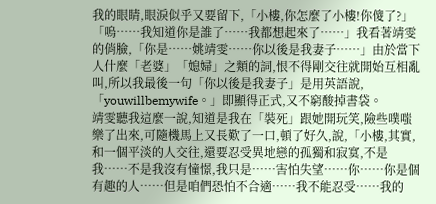我的眼睛,眼淚似乎又要留下,「小樓,你怎麼了小樓!你傻了?」
「嗚……我知道你是誰了……我都想起來了……」我看著靖雯的俏臉,「你是……姚靖雯……你以後是我妻子……」由於當下人什麼「老婆」「媳婦」之類的詞,恨不得剛交往就開始互相亂叫,所以我最後一句「你以後是我妻子」是用英語說,「youwillbemywife。」即顯得正式,又不窮酸掉書袋。
靖雯聽我這麼一說,知道是我在「裝死」跟她開玩笑,險些噗嗤樂了出來,可隨機馬上又長歎了一口,頓了好久,說,「小樓,其實,和一個平淡的人交往,還要忍受異地戀的孤獨和寂寞,不是我……不是我沒有憧憬,我只是……害怕失望……你……你是個有趣的人……但是咱們恐怕不合適……我不能忍受……我的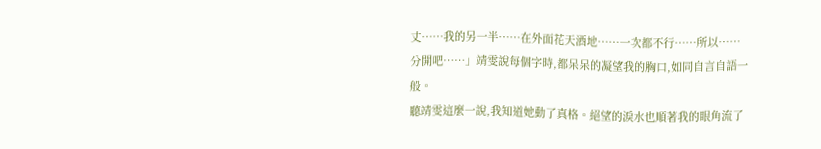丈……我的另一半……在外面花天酒地……一次都不行……所以……分開吧……」靖雯說每個字時,都呆呆的凝望我的胸口,如同自言自語一般。
聽靖雯這麼一說,我知道她動了真格。絕望的淚水也順著我的眼角流了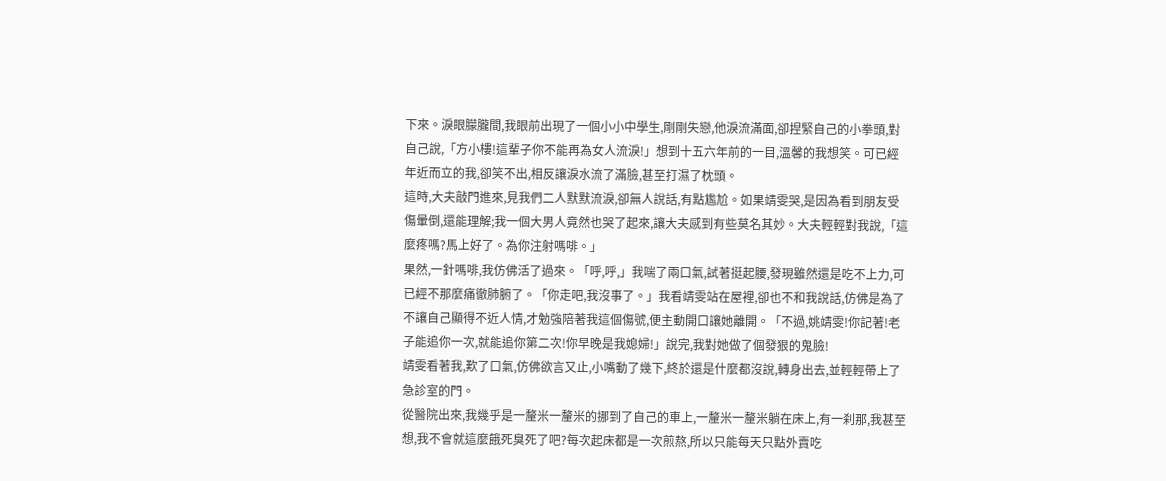下來。淚眼朦朧間,我眼前出現了一個小小中學生,剛剛失戀,他淚流滿面,卻捏緊自己的小拳頭,對自己說,「方小樓!這輩子你不能再為女人流淚!」想到十五六年前的一目,溫馨的我想笑。可已經年近而立的我,卻笑不出,相反讓淚水流了滿臉,甚至打濕了枕頭。
這時,大夫敲門進來,見我們二人默默流淚,卻無人說話,有點尷尬。如果靖雯哭,是因為看到朋友受傷暈倒,還能理解;我一個大男人竟然也哭了起來,讓大夫感到有些莫名其妙。大夫輕輕對我說,「這麼疼嗎?馬上好了。為你注射嗎啡。」
果然,一針嗎啡,我仿佛活了過來。「呼,呼,」我喘了兩口氣,試著挺起腰,發現雖然還是吃不上力,可已經不那麼痛徹肺腑了。「你走吧,我沒事了。」我看靖雯站在屋裡,卻也不和我說話,仿佛是為了不讓自己顯得不近人情,才勉強陪著我這個傷號,便主動開口讓她離開。「不過,姚靖雯!你記著!老子能追你一次,就能追你第二次!你早晚是我媳婦!」說完,我對她做了個發狠的鬼臉!
靖雯看著我,歎了口氣,仿佛欲言又止,小嘴動了幾下,終於還是什麼都沒說,轉身出去,並輕輕帶上了急診室的門。
從醫院出來,我幾乎是一釐米一釐米的挪到了自己的車上,一釐米一釐米躺在床上,有一刹那,我甚至想,我不會就這麼餓死臭死了吧?每次起床都是一次煎熬,所以只能每天只點外賣吃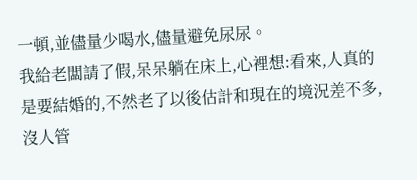一頓,並儘量少喝水,儘量避免尿尿。
我給老闆請了假,呆呆躺在床上,心裡想:看來,人真的是要結婚的,不然老了以後估計和現在的境況差不多,沒人管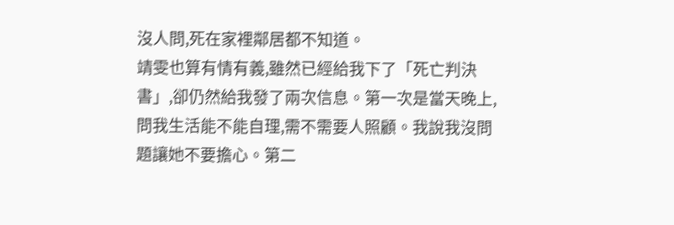沒人問,死在家裡鄰居都不知道。
靖雯也算有情有義,雖然已經給我下了「死亡判決書」,卻仍然給我發了兩次信息。第一次是當天晚上,問我生活能不能自理,需不需要人照顧。我說我沒問題讓她不要擔心。第二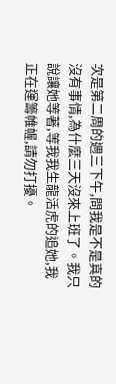次是第二周的週三下午,問我是不是真的沒有事情,為什麼三天沒來上班了。我只說讓她等著,等我我生龍活虎的追她,我正在運籌帷幄,請勿打擾。